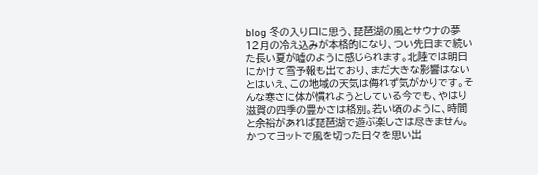blog 冬の入り口に思う、琵琶湖の風とサウナの夢
12月の冷え込みが本格的になり、つい先日まで続いた長い夏が嘘のように感じられます。北陸では明日にかけて雪予報も出ており、まだ大きな影響はないとはいえ、この地域の天気は侮れず気がかりです。そんな寒さに体が慣れようとしている今でも、やはり滋賀の四季の豊かさは格別。若い頃のように、時間と余裕があれば琵琶湖で遊ぶ楽しさは尽きません。かつてヨットで風を切った日々を思い出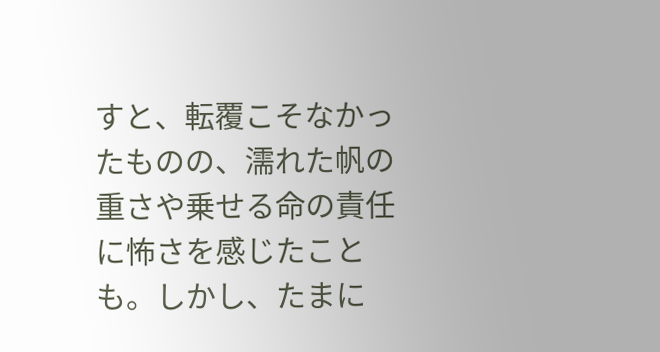すと、転覆こそなかったものの、濡れた帆の重さや乗せる命の責任に怖さを感じたことも。しかし、たまに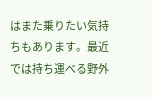はまた乗りたい気持ちもあります。最近では持ち運べる野外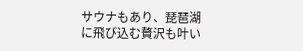サウナもあり、琵琶湖に飛び込む贅沢も叶い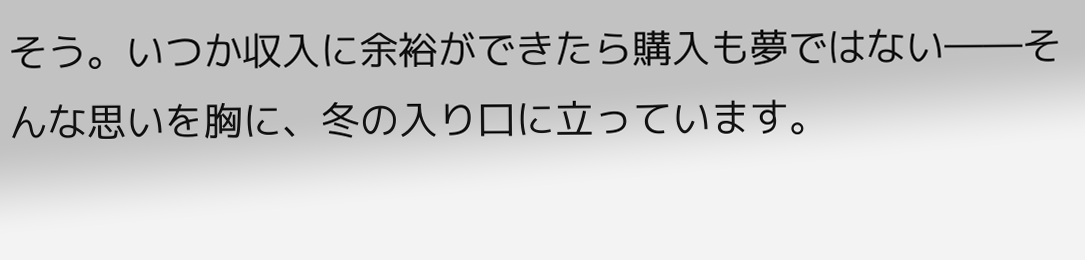そう。いつか収入に余裕ができたら購入も夢ではない――そんな思いを胸に、冬の入り口に立っています。